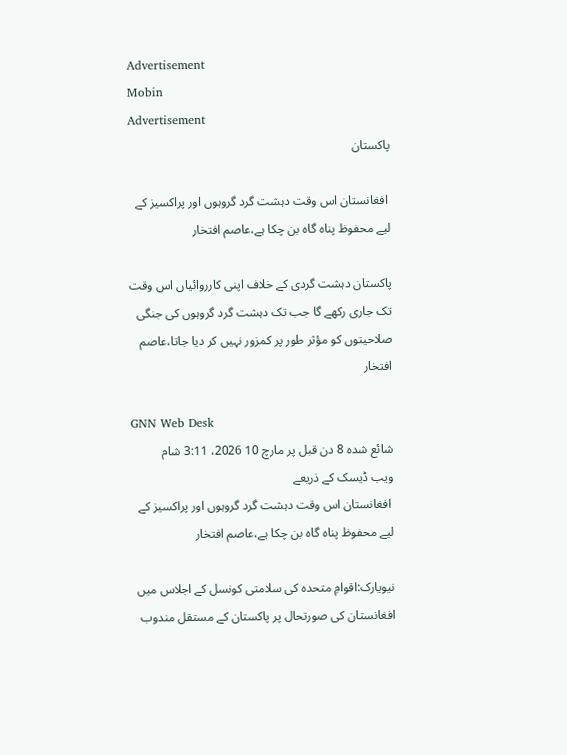Advertisement
Mobin
Advertisement
پاکستان

 افغانستان اس وقت دہشت گرد گروہوں اور پراکسیز کے لیے محفوظ پناہ گاہ بن چکا ہے،عاصم افتخار

پاکستان دہشت گردی کے خلاف اپنی کارروائیاں اس وقت تک جاری رکھے گا جب تک دہشت گرد گروہوں کی جنگی صلاحیتوں کو مؤثر طور پر کمزور نہیں کر دیا جاتا،عاصم افتخار

GNN Web Desk
شائع شدہ 8 دن قبل پر مارچ 10 2026، 3:11 شام
ویب ڈیسک کے ذریعے
 افغانستان اس وقت دہشت گرد گروہوں اور پراکسیز کے لیے محفوظ پناہ گاہ بن چکا ہے،عاصم افتخار

نیویارک:اقوامِ متحدہ کی سلامتی کونسل کے اجلاس میں افغانستان کی صورتحال پر پاکستان کے مستقل مندوب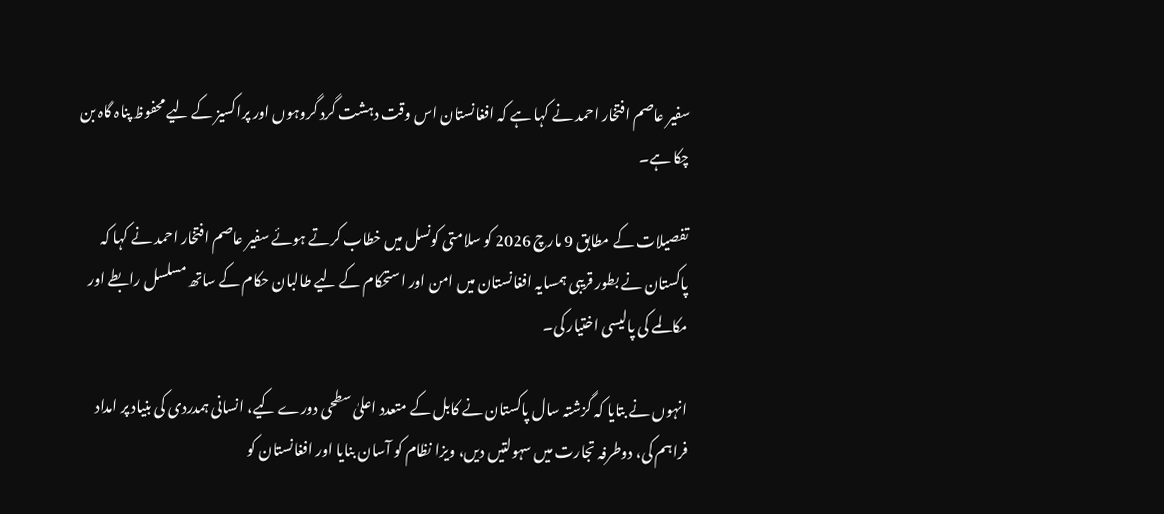سفیر عاصم افتخار احمد نے کہا ہے کہ افغانستان اس وقت دہشت گرد گروہوں اور پراکسیز کے لیے محفوظ پناہ گاہ بن چکا ہے۔

تفصیلات کے مطابق 9 مارچ 2026 کو سلامتی کونسل میں خطاب کرتے ہوئے سفیر عاصم افتخار احمد نے کہا کہ پاکستان نے بطور قریبی ہمسایہ افغانستان میں امن اور استحکام کے لیے طالبان حکام کے ساتھ مسلسل رابطے اور مکالمے کی پالیسی اختیار کی۔

انہوں نے بتایا کہ گزشتہ سال پاکستان نے کابل کے متعدد اعلیٰ سطحی دورے کیے، انسانی ہمدردی کی بنیاد پر امداد فراہم کی، دوطرفہ تجارت میں سہولتیں دیں، ویزا نظام کو آسان بنایا اور افغانستان کو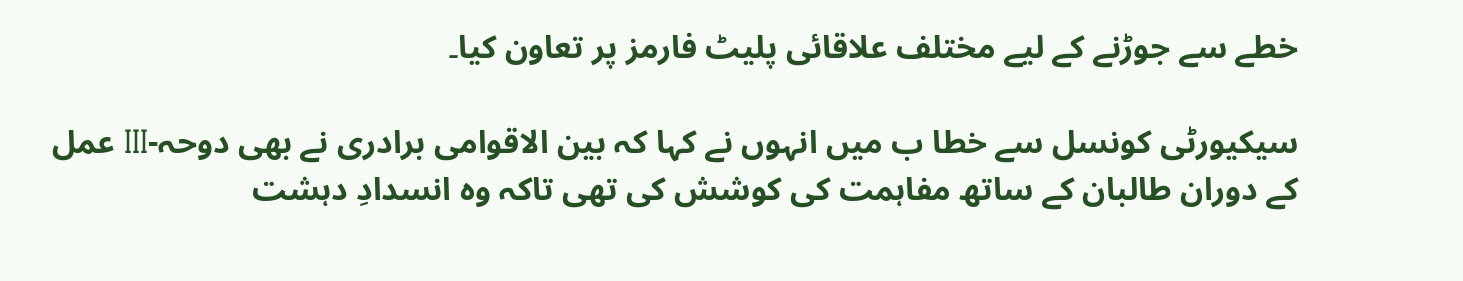خطے سے جوڑنے کے لیے مختلف علاقائی پلیٹ فارمز پر تعاون کیا۔

سیکیورٹی کونسل سے خطا ب میں انہوں نے کہا کہ بین الاقوامی برادری نے بھی دوحہ-III عمل کے دوران طالبان کے ساتھ مفاہمت کی کوشش کی تھی تاکہ وہ انسدادِ دہشت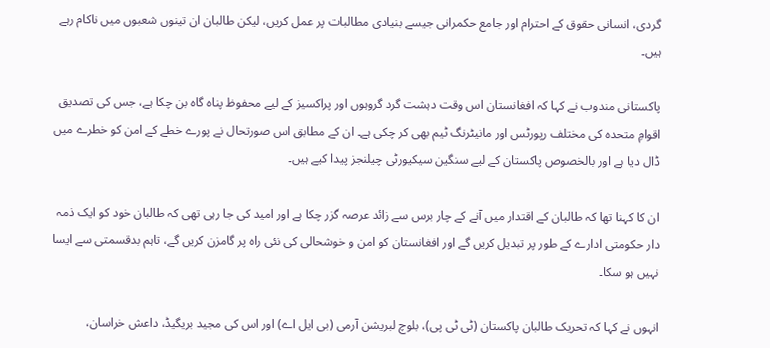گردی، انسانی حقوق کے احترام اور جامع حکمرانی جیسے بنیادی مطالبات پر عمل کریں، لیکن طالبان ان تینوں شعبوں میں ناکام رہے ہیں۔

پاکستانی مندوب نے کہا کہ افغانستان اس وقت دہشت گرد گروہوں اور پراکسیز کے لیے محفوظ پناہ گاہ بن چکا ہے، جس کی تصدیق اقوامِ متحدہ کی مختلف رپورٹس اور مانیٹرنگ ٹیم بھی کر چکی ہے۔ ان کے مطابق اس صورتحال نے پورے خطے کے امن کو خطرے میں ڈال دیا ہے اور بالخصوص پاکستان کے لیے سنگین سیکیورٹی چیلنجز پیدا کیے ہیں۔

ان کا کہنا تھا کہ طالبان کے اقتدار میں آنے کے چار برس سے زائد عرصہ گزر چکا ہے اور امید کی جا رہی تھی کہ طالبان خود کو ایک ذمہ دار حکومتی ادارے کے طور پر تبدیل کریں گے اور افغانستان کو امن و خوشحالی کی نئی راہ پر گامزن کریں گے، تاہم بدقسمتی سے ایسا نہیں ہو سکا۔

انہوں نے کہا کہ تحریک طالبان پاکستان (ٹی ٹی پی)، بلوچ لبریشن آرمی (بی ایل اے) اور اس کی مجید بریگیڈ، داعش خراسان،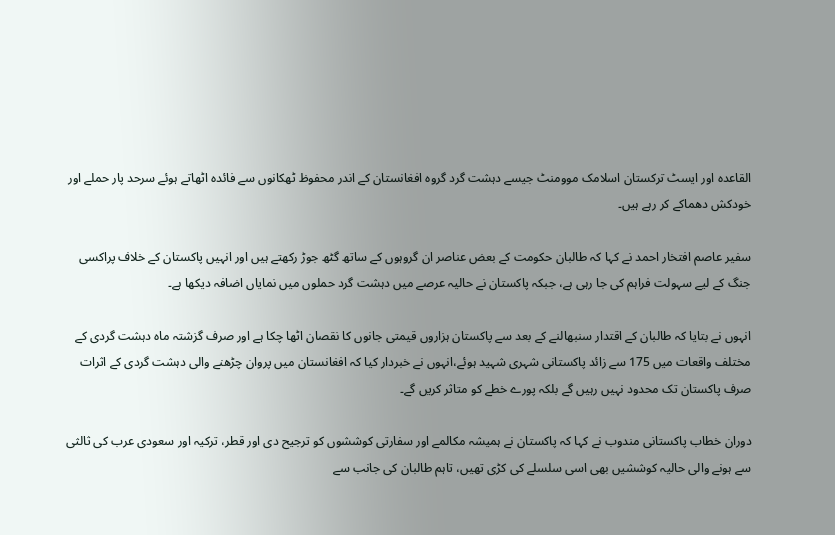القاعدہ اور ایسٹ ترکستان اسلامک موومنٹ جیسے دہشت گرد گروہ افغانستان کے اندر محفوظ ٹھکانوں سے فائدہ اٹھاتے ہوئے سرحد پار حملے اور خودکش دھماکے کر رہے ہیں۔

سفیر عاصم افتخار احمد نے کہا کہ طالبان حکومت کے بعض عناصر ان گروہوں کے ساتھ گٹھ جوڑ رکھتے ہیں اور انہیں پاکستان کے خلاف پراکسی جنگ کے لیے سہولت فراہم کی جا رہی ہے، جبکہ پاکستان نے حالیہ عرصے میں دہشت گرد حملوں میں نمایاں اضافہ دیکھا ہے۔

انہوں نے بتایا کہ طالبان کے اقتدار سنبھالنے کے بعد سے پاکستان ہزاروں قیمتی جانوں کا نقصان اٹھا چکا ہے اور صرف گزشتہ ماہ دہشت گردی کے مختلف واقعات میں 175 سے زائد پاکستانی شہری شہید ہوئے،انہوں نے خبردار کیا کہ افغانستان میں پروان چڑھنے والی دہشت گردی کے اثرات صرف پاکستان تک محدود نہیں رہیں گے بلکہ پورے خطے کو متاثر کریں گے۔

دوران خطاب پاکستانی مندوب نے کہا کہ پاکستان نے ہمیشہ مکالمے اور سفارتی کوششوں کو ترجیح دی اور قطر، ترکیہ اور سعودی عرب کی ثالثی سے ہونے والی حالیہ کوششیں بھی اسی سلسلے کی کڑی تھیں، تاہم طالبان کی جانب سے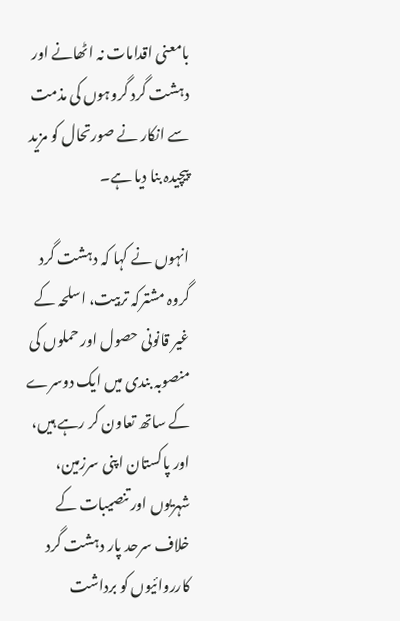بامعنی اقدامات نہ اٹھانے اور دہشت گرد گروہوں کی مذمت سے انکار نے صورتحال کو مزید پیچیدہ بنا دیا ہے۔

انہوں نے کہا کہ دہشت گرد گروہ مشترکہ تربیت، اسلحہ کے غیر قانونی حصول اور حملوں کی منصوبہ بندی میں ایک دوسرے کے ساتھ تعاون کر رہے ہیں، اور پاکستان اپنی سرزمین، شہریوں اور تنصیبات کے خلاف سرحد پار دہشت گرد کارروائیوں کو برداشت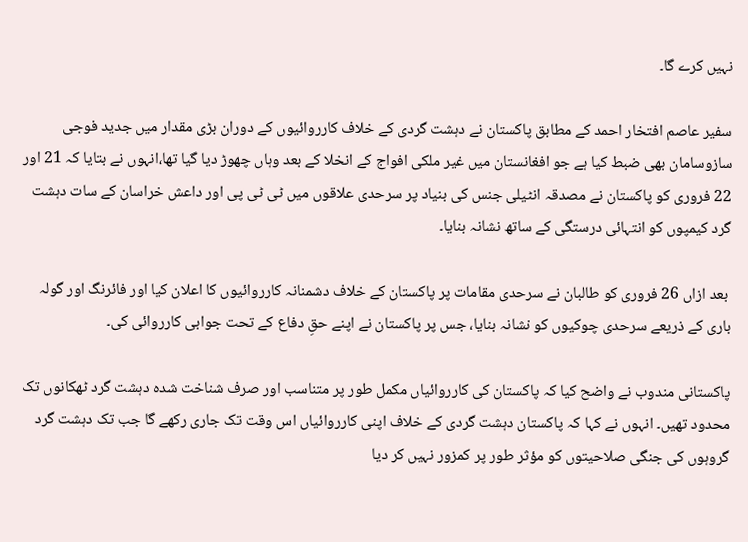نہیں کرے گا۔

سفیر عاصم افتخار احمد کے مطابق پاکستان نے دہشت گردی کے خلاف کارروائیوں کے دوران بڑی مقدار میں جدید فوجی سازوسامان بھی ضبط کیا ہے جو افغانستان میں غیر ملکی افواج کے انخلا کے بعد وہاں چھوڑ دیا گیا تھا،انہوں نے بتایا کہ 21 اور 22 فروری کو پاکستان نے مصدقہ انٹیلی جنس کی بنیاد پر سرحدی علاقوں میں ٹی ٹی پی اور داعش خراسان کے سات دہشت گرد کیمپوں کو انتہائی درستگی کے ساتھ نشانہ بنایا۔

 بعد ازاں 26 فروری کو طالبان نے سرحدی مقامات پر پاکستان کے خلاف دشمنانہ کارروائیوں کا اعلان کیا اور فائرنگ اور گولہ باری کے ذریعے سرحدی چوکیوں کو نشانہ بنایا، جس پر پاکستان نے اپنے حقِ دفاع کے تحت جوابی کارروائی کی۔

پاکستانی مندوب نے واضح کیا کہ پاکستان کی کارروائیاں مکمل طور پر متناسب اور صرف شناخت شدہ دہشت گرد ٹھکانوں تک محدود تھیں۔ انہوں نے کہا کہ پاکستان دہشت گردی کے خلاف اپنی کارروائیاں اس وقت تک جاری رکھے گا جب تک دہشت گرد گروہوں کی جنگی صلاحیتوں کو مؤثر طور پر کمزور نہیں کر دیا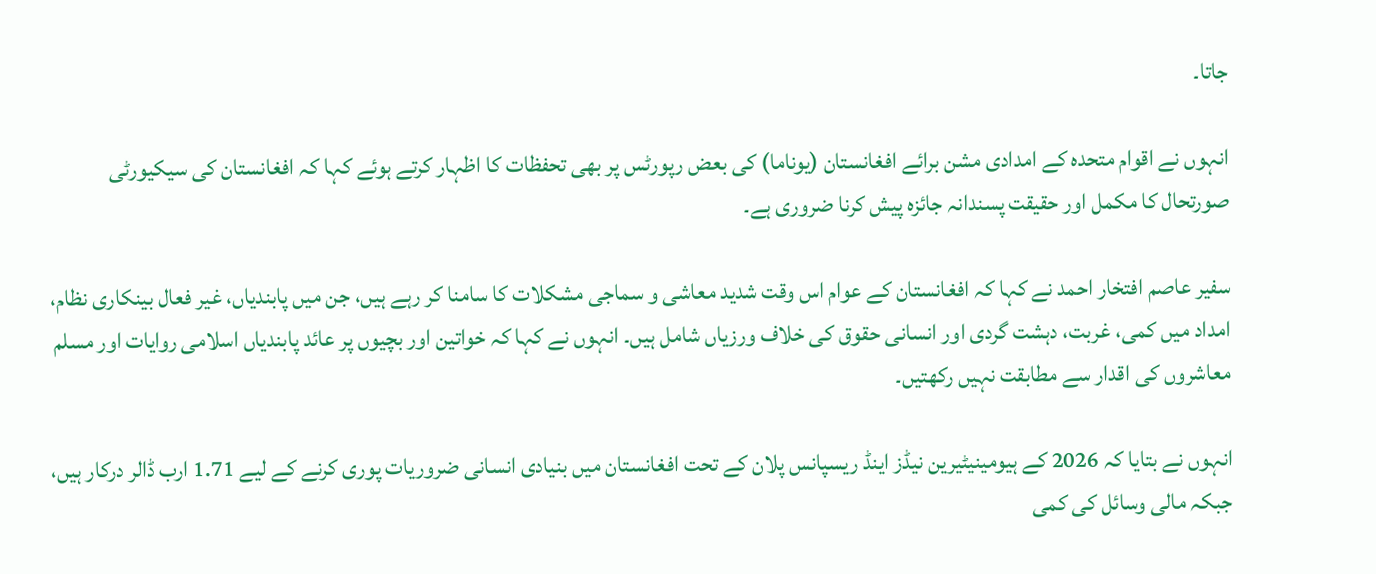جاتا۔

انہوں نے اقوام متحدہ کے امدادی مشن برائے افغانستان (یوناما) کی بعض رپورٹس پر بھی تحفظات کا اظہار کرتے ہوئے کہا کہ افغانستان کی سیکیورٹی صورتحال کا مکمل اور حقیقت پسندانہ جائزہ پیش کرنا ضروری ہے۔

سفیر عاصم افتخار احمد نے کہا کہ افغانستان کے عوام اس وقت شدید معاشی و سماجی مشکلات کا سامنا کر رہے ہیں، جن میں پابندیاں، غیر فعال بینکاری نظام، امداد میں کمی، غربت، دہشت گردی اور انسانی حقوق کی خلاف ورزیاں شامل ہیں۔ انہوں نے کہا کہ خواتین اور بچیوں پر عائد پابندیاں اسلامی روایات اور مسلم معاشروں کی اقدار سے مطابقت نہیں رکھتیں۔

انہوں نے بتایا کہ 2026 کے ہیومینیٹیرین نیڈز اینڈ ریسپانس پلان کے تحت افغانستان میں بنیادی انسانی ضروریات پوری کرنے کے لیے 1.71 ارب ڈالر درکار ہیں، جبکہ مالی وسائل کی کمی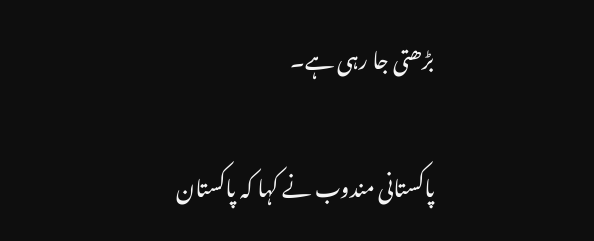بڑھتی جا رہی ہے۔

پاکستانی مندوب نے کہا کہ پاکستان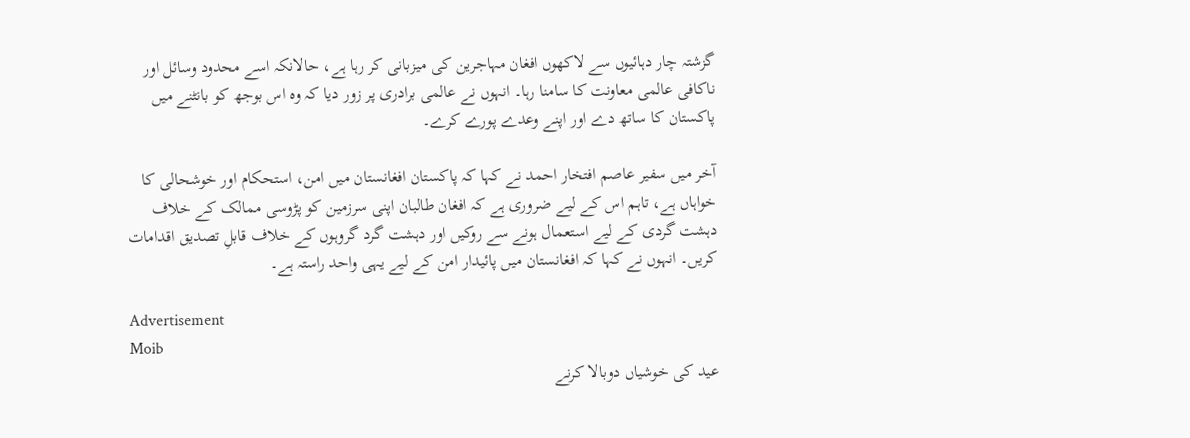گزشتہ چار دہائیوں سے لاکھوں افغان مہاجرین کی میزبانی کر رہا ہے، حالانکہ اسے محدود وسائل اور ناکافی عالمی معاونت کا سامنا رہا۔ انہوں نے عالمی برادری پر زور دیا کہ وہ اس بوجھ کو بانٹنے میں پاکستان کا ساتھ دے اور اپنے وعدے پورے کرے۔

آخر میں سفیر عاصم افتخار احمد نے کہا کہ پاکستان افغانستان میں امن، استحکام اور خوشحالی کا خواہاں ہے، تاہم اس کے لیے ضروری ہے کہ افغان طالبان اپنی سرزمین کو پڑوسی ممالک کے خلاف دہشت گردی کے لیے استعمال ہونے سے روکیں اور دہشت گرد گروہوں کے خلاف قابلِ تصدیق اقدامات کریں۔ انہوں نے کہا کہ افغانستان میں پائیدار امن کے لیے یہی واحد راستہ ہے۔

Advertisement
Moib
عید کی خوشیاں دوبالا کرنے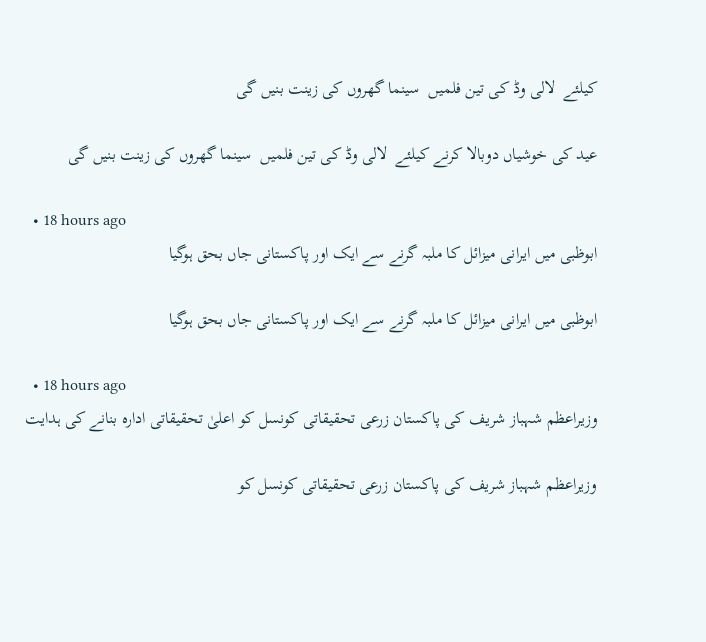کیلئے  لالی وڈ کی تین فلمیں  سینما گھروں کی زینت بنیں گی

عید کی خوشیاں دوبالا کرنے کیلئے  لالی وڈ کی تین فلمیں  سینما گھروں کی زینت بنیں گی

  • 18 hours ago
ابوظبی میں ایرانی میزائل کا ملبہ گرنے سے ایک اور پاکستانی جاں بحق ہوگیا

ابوظبی میں ایرانی میزائل کا ملبہ گرنے سے ایک اور پاکستانی جاں بحق ہوگیا

  • 18 hours ago
وزیراعظم شہباز شریف کی پاکستان زرعی تحقیقاتی کونسل کو اعلیٰ تحقیقاتی ادارہ بنانے کی ہدایت

وزیراعظم شہباز شریف کی پاکستان زرعی تحقیقاتی کونسل کو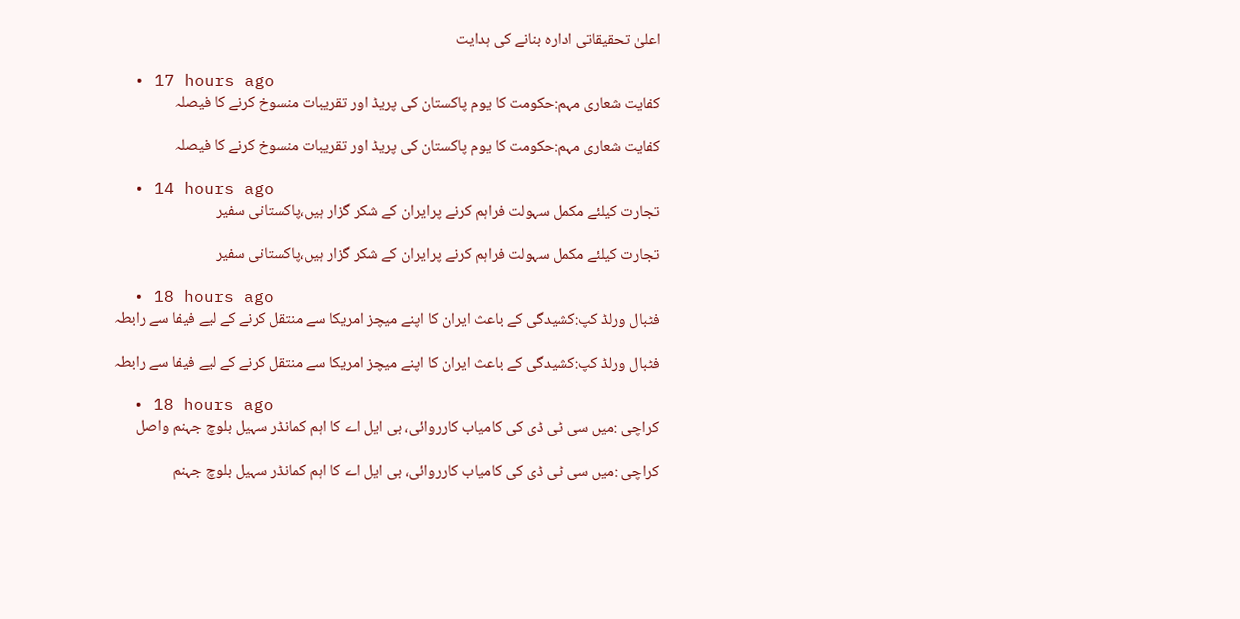اعلیٰ تحقیقاتی ادارہ بنانے کی ہدایت

  • 17 hours ago
کفایت شعاری مہم:حکومت کا یوم پاکستان کی پریڈ اور تقریبات منسوخ کرنے کا فیصلہ

کفایت شعاری مہم:حکومت کا یوم پاکستان کی پریڈ اور تقریبات منسوخ کرنے کا فیصلہ

  • 14 hours ago
تجارت کیلئے مکمل سہولت فراہم کرنے پرایران کے شکر گزار ہیں،پاکستانی سفیر

تجارت کیلئے مکمل سہولت فراہم کرنے پرایران کے شکر گزار ہیں،پاکستانی سفیر

  • 18 hours ago
فٹبال ورلڈ کپ:کشیدگی کے باعث ایران کا اپنے میچز امریکا سے منتقل کرنے کے لیے فیفا سے رابطہ

فٹبال ورلڈ کپ:کشیدگی کے باعث ایران کا اپنے میچز امریکا سے منتقل کرنے کے لیے فیفا سے رابطہ

  • 18 hours ago
کراچی :میں سی ٹی ڈی کی کامیاب کارروائی، بی ایل اے کا اہم کمانڈر سہیل بلوچ جہنم واصل

کراچی :میں سی ٹی ڈی کی کامیاب کارروائی، بی ایل اے کا اہم کمانڈر سہیل بلوچ جہنم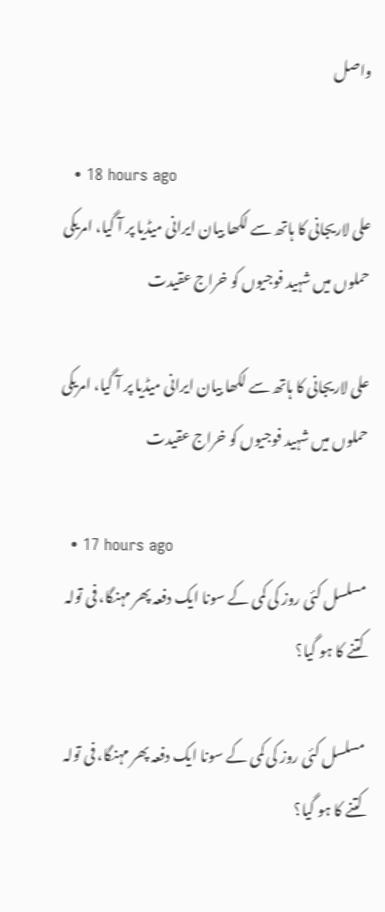واصل

  • 18 hours ago
علی لاریجانی کا ہاتھ سے لکھا بیان ایرانی میڈیا پر آ گیا، امریکی حملوں میں شہید فوجیوں کو خراج عقیدت

علی لاریجانی کا ہاتھ سے لکھا بیان ایرانی میڈیا پر آ گیا، امریکی حملوں میں شہید فوجیوں کو خراج عقیدت

  • 17 hours ago
مسلسل کئی روز کی کمی کے سونا ایک دفعہ پھر مہنگا، فی تولہ کتنے کا ہو گیا؟

مسلسل کئی روز کی کمی کے سونا ایک دفعہ پھر مہنگا، فی تولہ کتنے کا ہو گیا؟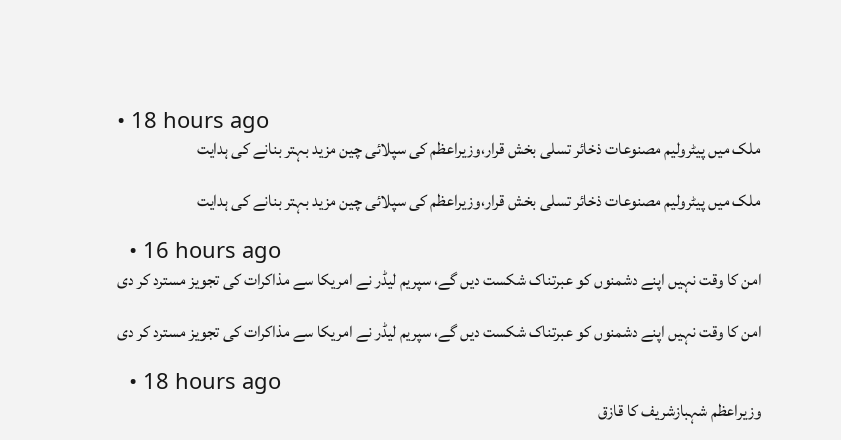• 18 hours ago
ملک میں پیٹرولیم مصنوعات ذخائر تسلی بخش قرار،وزیراعظم کی سپلائی چین مزید بہتر بنانے کی ہدایت

ملک میں پیٹرولیم مصنوعات ذخائر تسلی بخش قرار،وزیراعظم کی سپلائی چین مزید بہتر بنانے کی ہدایت

  • 16 hours ago
امن کا وقت نہیں اپنے دشمنوں کو عبرتناک شکست دیں گے، سپریم لیڈر نے امریکا سے مذاکرات کی تجویز مسترد کر دی

امن کا وقت نہیں اپنے دشمنوں کو عبرتناک شکست دیں گے، سپریم لیڈر نے امریکا سے مذاکرات کی تجویز مسترد کر دی

  • 18 hours ago
وزیراعظم شہبازشریف کا قازق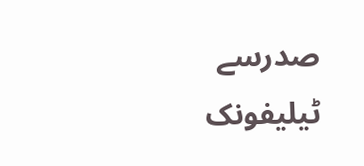صدرسے ٹیلیفونک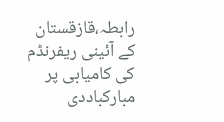رابطہ،قازقستان کے آئینی ریفرنڈم کی کامیابی پر مبارکباددی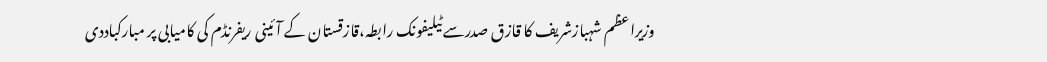وزیراعظم شہبازشریف کا قازق صدرسے ٹیلیفونک رابطہ،قازقستان کے آئینی ریفرنڈم کی کامیابی پر مبارکباددی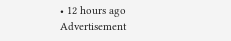• 12 hours ago
Advertisement